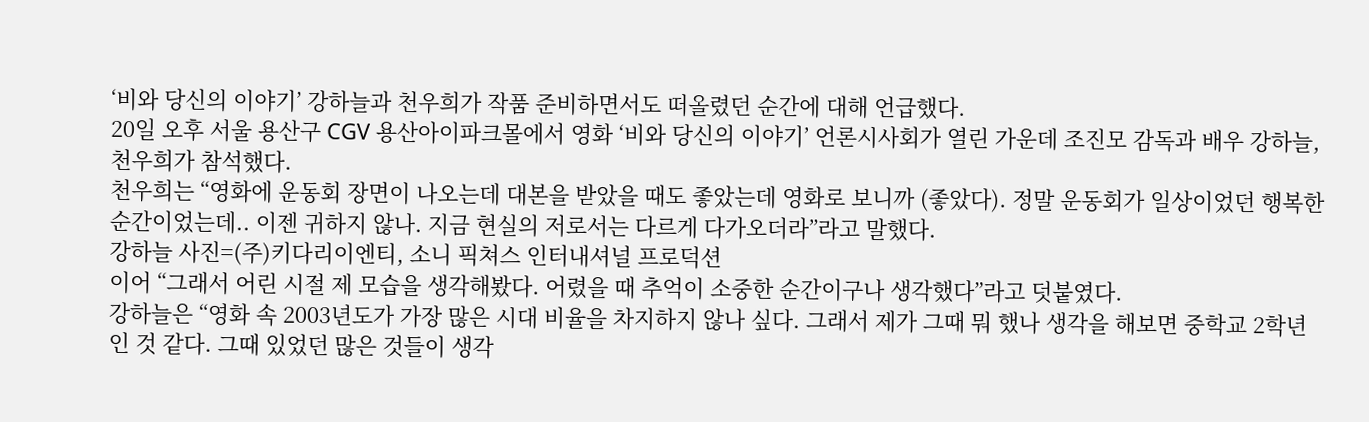‘비와 당신의 이야기’ 강하늘과 천우희가 작품 준비하면서도 떠올렸던 순간에 대해 언급했다.
20일 오후 서울 용산구 CGV 용산아이파크몰에서 영화 ‘비와 당신의 이야기’ 언론시사회가 열린 가운데 조진모 감독과 배우 강하늘, 천우희가 참석했다.
천우희는 “영화에 운동회 장면이 나오는데 대본을 받았을 때도 좋았는데 영화로 보니까 (좋았다). 정말 운동회가 일상이었던 행복한 순간이었는데.. 이젠 귀하지 않나. 지금 현실의 저로서는 다르게 다가오더라”라고 말했다.
강하늘 사진=(주)키다리이엔티, 소니 픽쳐스 인터내셔널 프로덕션
이어 “그래서 어린 시절 제 모습을 생각해봤다. 어렸을 때 추억이 소중한 순간이구나 생각했다”라고 덧붙였다.
강하늘은 “영화 속 2003년도가 가장 많은 시대 비율을 차지하지 않나 싶다. 그래서 제가 그때 뭐 했나 생각을 해보면 중학교 2학년인 것 같다. 그때 있었던 많은 것들이 생각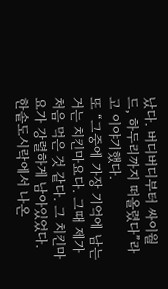났다. 버디버디부터 싸이월드, 하두리까지 떠올렸다”라고 이야기했다.
또 “그중에 가장 기억에 남는 거는 치킨마요다. 그때 제가 처음 먹은 것 같다. 그 치킨마요가 강렬하게 남아있었다. 한솥도시락에서 나온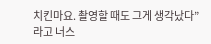치킨마요. 촬영할 때도 그게 생각났다”라고 너스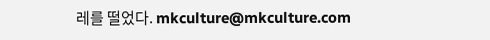레를 떨었다. mkculture@mkculture.com